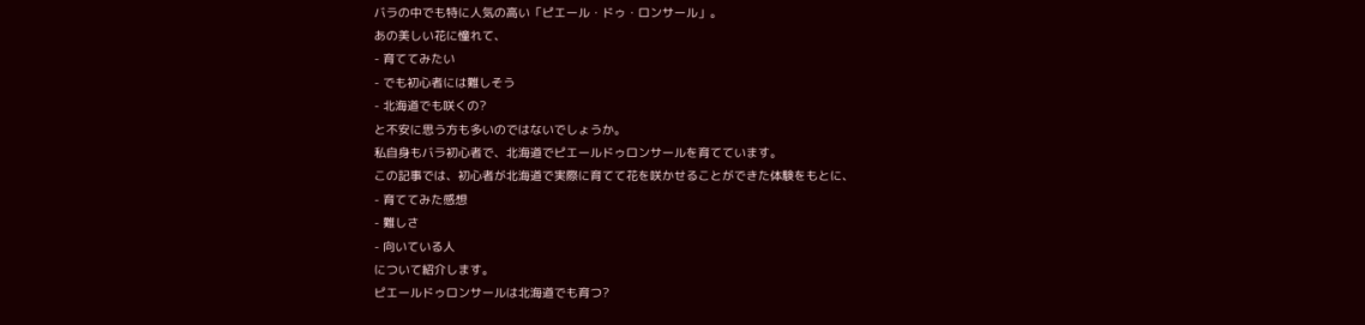バラの中でも特に人気の高い「ピエール・ドゥ・ロンサール」。
あの美しい花に憧れて、
- 育ててみたい
- でも初心者には難しそう
- 北海道でも咲くの?
と不安に思う方も多いのではないでしょうか。
私自身もバラ初心者で、北海道でピエールドゥロンサールを育てています。
この記事では、初心者が北海道で実際に育てて花を咲かせることができた体験をもとに、
- 育ててみた感想
- 難しさ
- 向いている人
について紹介します。
ピエールドゥロンサールは北海道でも育つ?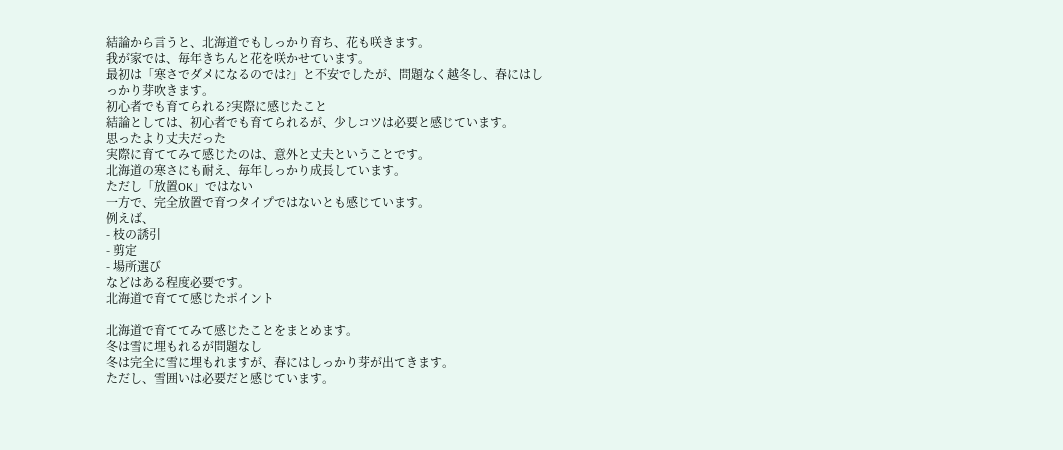結論から言うと、北海道でもしっかり育ち、花も咲きます。
我が家では、毎年きちんと花を咲かせています。
最初は「寒さでダメになるのでは?」と不安でしたが、問題なく越冬し、春にはしっかり芽吹きます。
初心者でも育てられる?実際に感じたこと
結論としては、初心者でも育てられるが、少しコツは必要と感じています。
思ったより丈夫だった
実際に育ててみて感じたのは、意外と丈夫ということです。
北海道の寒さにも耐え、毎年しっかり成長しています。
ただし「放置OK」ではない
一方で、完全放置で育つタイプではないとも感じています。
例えば、
- 枝の誘引
- 剪定
- 場所選び
などはある程度必要です。
北海道で育てて感じたポイント

北海道で育ててみて感じたことをまとめます。
冬は雪に埋もれるが問題なし
冬は完全に雪に埋もれますが、春にはしっかり芽が出てきます。
ただし、雪囲いは必要だと感じています。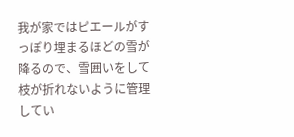我が家ではピエールがすっぽり埋まるほどの雪が降るので、雪囲いをして枝が折れないように管理してい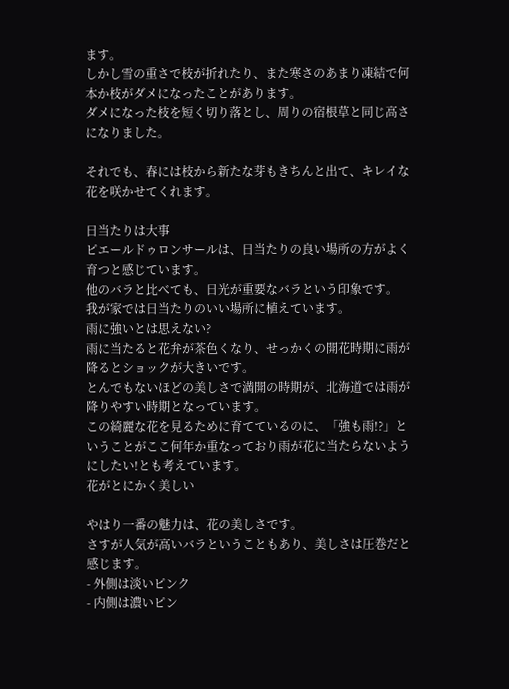ます。
しかし雪の重さで枝が折れたり、また寒さのあまり凍結で何本か枝がダメになったことがあります。
ダメになった枝を短く切り落とし、周りの宿根草と同じ高さになりました。

それでも、春には枝から新たな芽もきちんと出て、キレイな花を咲かせてくれます。

日当たりは大事
ピエールドゥロンサールは、日当たりの良い場所の方がよく育つと感じています。
他のバラと比べても、日光が重要なバラという印象です。
我が家では日当たりのいい場所に植えています。
雨に強いとは思えない?
雨に当たると花弁が茶色くなり、せっかくの開花時期に雨が降るとショックが大きいです。
とんでもないほどの美しさで満開の時期が、北海道では雨が降りやすい時期となっています。
この綺麗な花を見るために育てているのに、「強も雨!?」ということがここ何年か重なっており雨が花に当たらないようにしたい!とも考えています。
花がとにかく美しい

やはり一番の魅力は、花の美しさです。
さすが人気が高いバラということもあり、美しさは圧巻だと感じます。
- 外側は淡いピンク
- 内側は濃いピン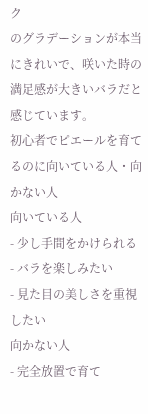ク
のグラデーションが本当にきれいで、咲いた時の満足感が大きいバラだと感じています。
初心者でピエールを育てるのに向いている人・向かない人
向いている人
- 少し手間をかけられる
- バラを楽しみたい
- 見た目の美しさを重視したい
向かない人
- 完全放置で育て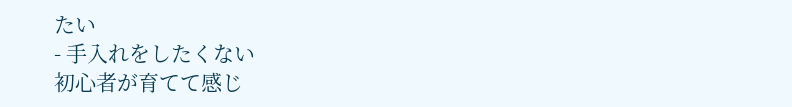たい
- 手入れをしたくない
初心者が育てて感じ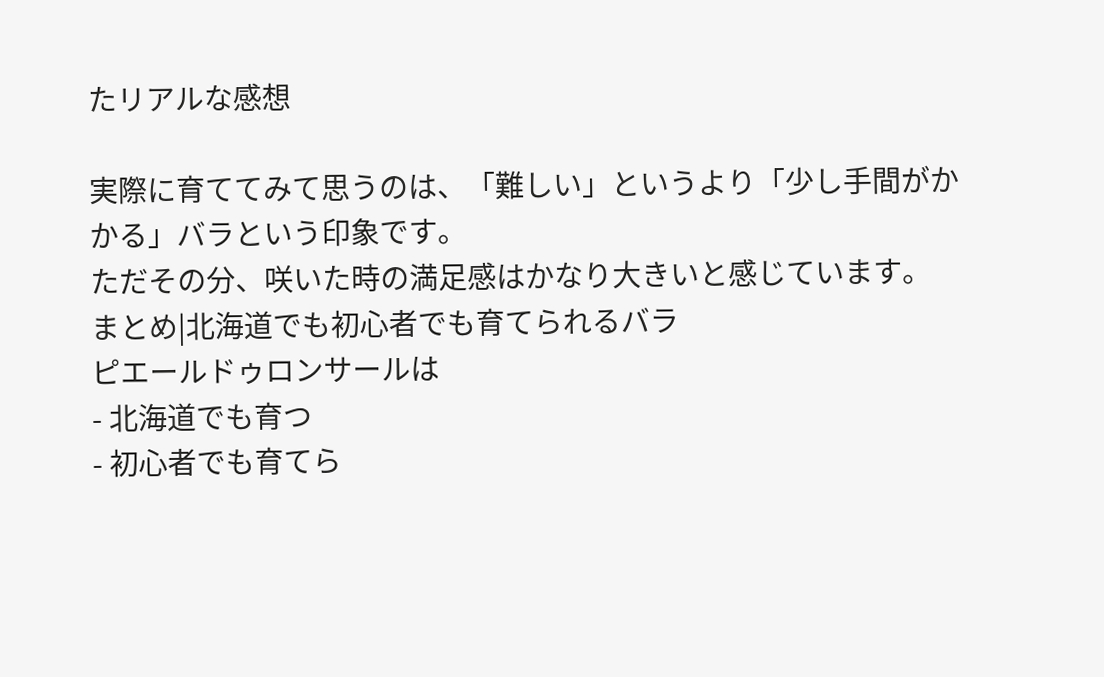たリアルな感想

実際に育ててみて思うのは、「難しい」というより「少し手間がかかる」バラという印象です。
ただその分、咲いた時の満足感はかなり大きいと感じています。
まとめ|北海道でも初心者でも育てられるバラ
ピエールドゥロンサールは
- 北海道でも育つ
- 初心者でも育てら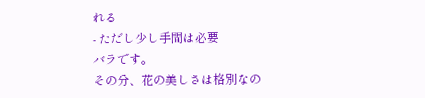れる
- ただし少し手間は必要
バラです。
その分、花の美しさは格別なの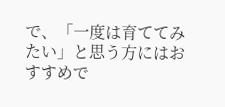で、「一度は育ててみたい」と思う方にはおすすめで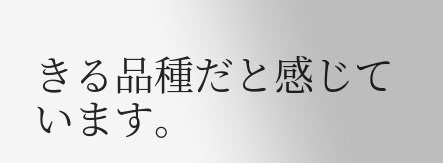きる品種だと感じています。